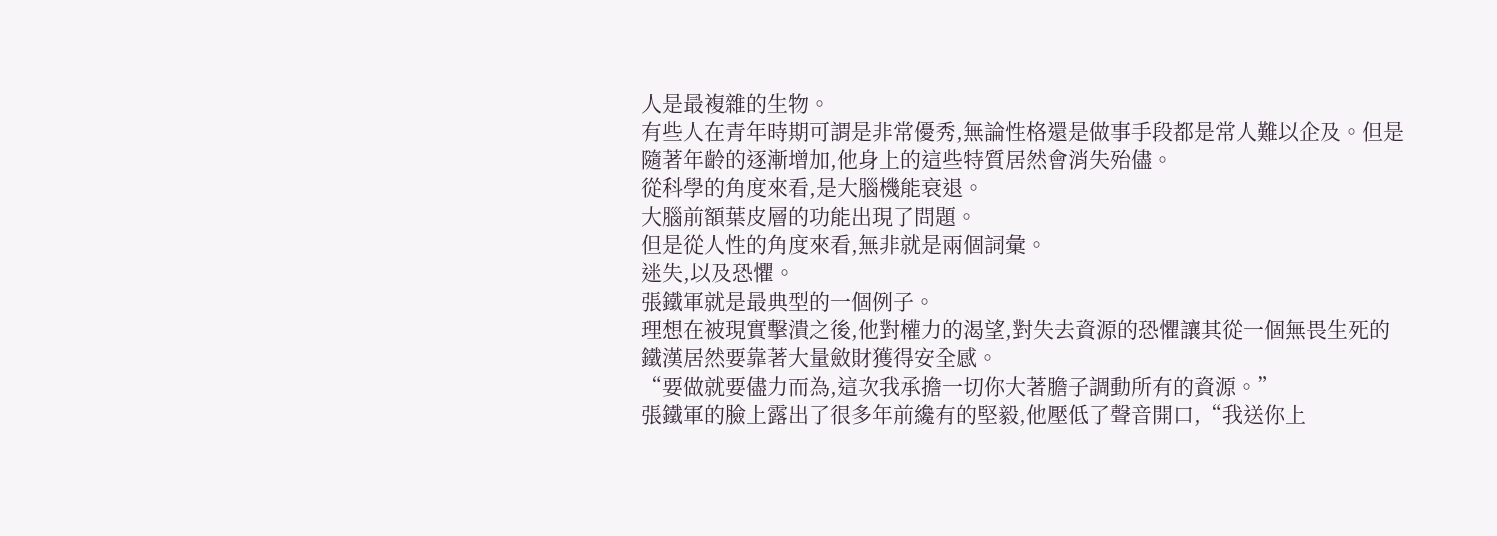人是最複雜的生物。
有些人在青年時期可謂是非常優秀,無論性格還是做事手段都是常人難以企及。但是隨著年齡的逐漸增加,他身上的這些特質居然會消失殆儘。
從科學的角度來看,是大腦機能衰退。
大腦前額葉皮層的功能出現了問題。
但是從人性的角度來看,無非就是兩個詞彙。
迷失,以及恐懼。
張鐵軍就是最典型的一個例子。
理想在被現實擊潰之後,他對權力的渴望,對失去資源的恐懼讓其從一個無畏生死的鐵漢居然要靠著大量斂財獲得安全感。
“要做就要儘力而為,這次我承擔一切你大著膽子調動所有的資源。”
張鐵軍的臉上露出了很多年前纔有的堅毅,他壓低了聲音開口,“我送你上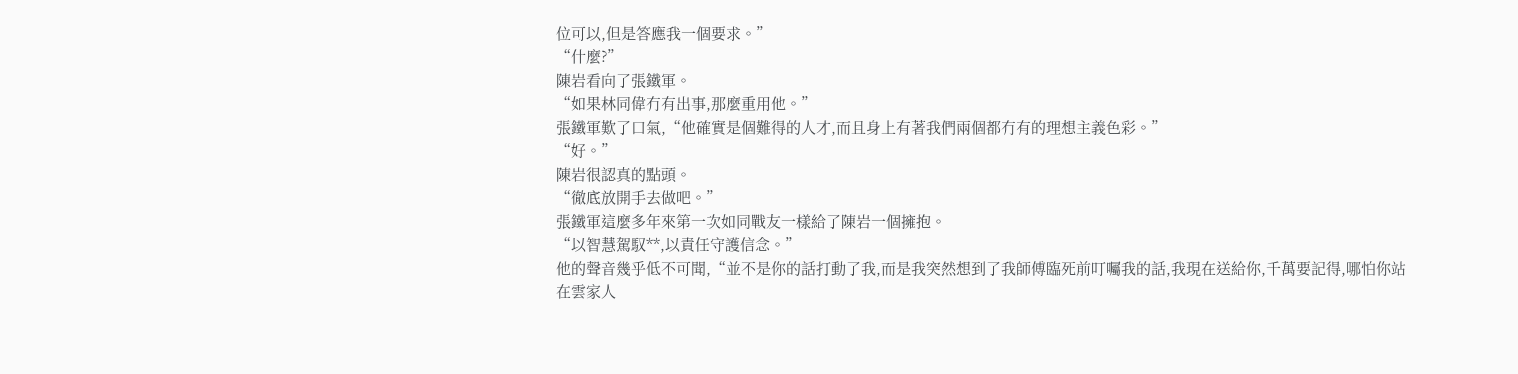位可以,但是答應我一個要求。”
“什麼?”
陳岩看向了張鐵軍。
“如果林同偉冇有出事,那麼重用他。”
張鐵軍歎了口氣,“他確實是個難得的人才,而且身上有著我們兩個都冇有的理想主義色彩。”
“好。”
陳岩很認真的點頭。
“徹底放開手去做吧。”
張鐵軍這麼多年來第一次如同戰友一樣給了陳岩一個擁抱。
“以智慧駕馭**,以責任守護信念。”
他的聲音幾乎低不可聞,“並不是你的話打動了我,而是我突然想到了我師傅臨死前叮囑我的話,我現在送給你,千萬要記得,哪怕你站在雲家人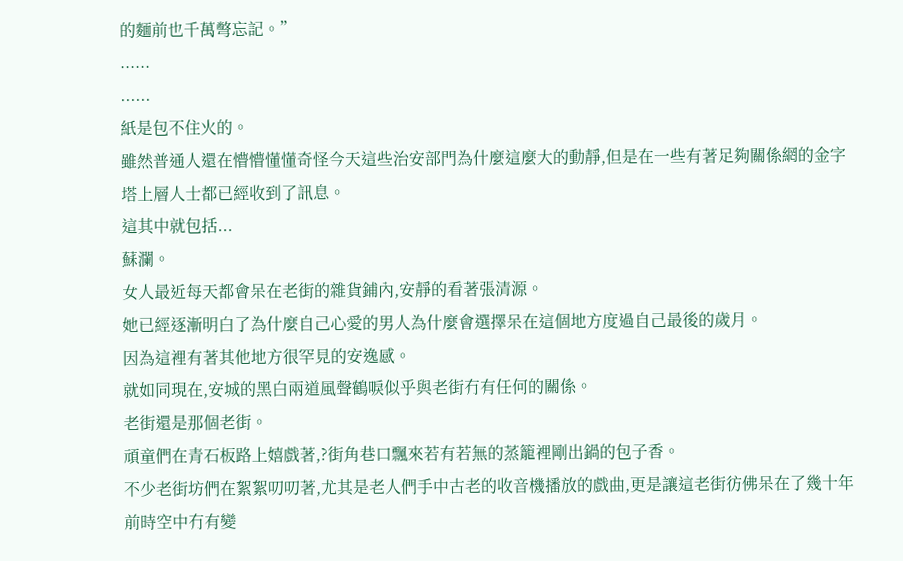的麵前也千萬彆忘記。”
......
......
紙是包不住火的。
雖然普通人還在懵懵懂懂奇怪今天這些治安部門為什麼這麼大的動靜,但是在一些有著足夠關係網的金字塔上層人士都已經收到了訊息。
這其中就包括...
蘇瀾。
女人最近每天都會呆在老街的雜貨鋪內,安靜的看著張清源。
她已經逐漸明白了為什麼自己心愛的男人為什麼會選擇呆在這個地方度過自己最後的歲月。
因為這裡有著其他地方很罕見的安逸感。
就如同現在,安城的黑白兩道風聲鶴唳似乎與老街冇有任何的關係。
老街還是那個老街。
頑童們在青石板路上嬉戲著,?街角巷口飄來若有若無的蒸籠裡剛出鍋的包子香。
不少老街坊們在絮絮叨叨著,尤其是老人們手中古老的收音機播放的戲曲,更是讓這老街彷佛呆在了幾十年前時空中冇有變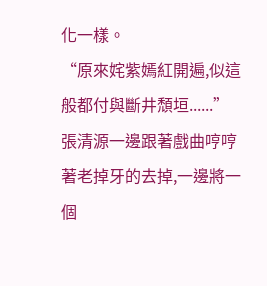化一樣。
“原來姹紫嫣紅開遍,似這般都付與斷井頹垣......”
張清源一邊跟著戲曲哼哼著老掉牙的去掉,一邊將一個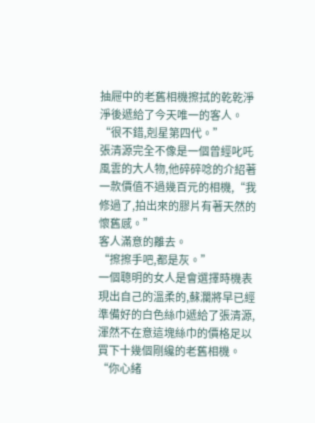抽屜中的老舊相機擦拭的乾乾淨淨後遞給了今天唯一的客人。
“很不錯,剋星第四代。”
張清源完全不像是一個曾經叱吒風雲的大人物,他碎碎唸的介紹著一款價值不過幾百元的相機,“我修過了,拍出來的膠片有著天然的懷舊感。”
客人滿意的離去。
“擦擦手吧,都是灰。”
一個聰明的女人是會選擇時機表現出自己的溫柔的,蘇瀾將早已經準備好的白色絲巾遞給了張清源,渾然不在意這塊絲巾的價格足以買下十幾個剛纔的老舊相機。
“你心緒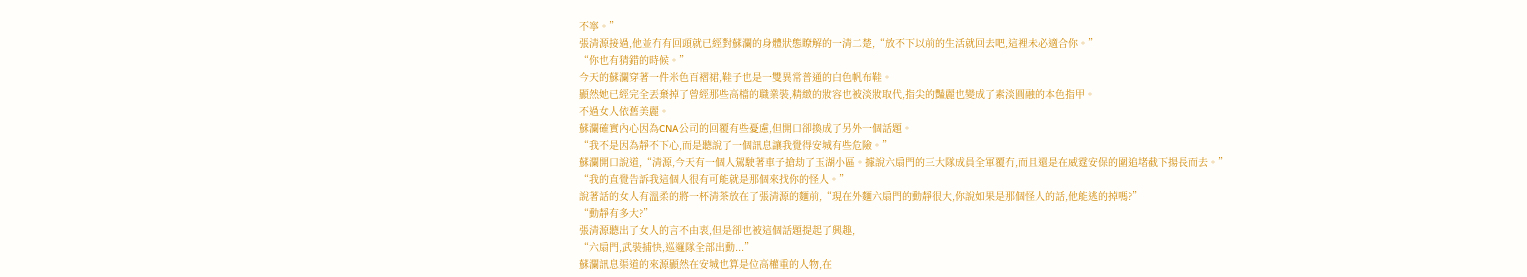不寧。”
張清源接過,他並冇有回頭就已經對蘇瀾的身體狀態瞭解的一清二楚,“放不下以前的生活就回去吧,這裡未必適合你。”
“你也有猜錯的時候。”
今天的蘇瀾穿著一件米色百褶裙,鞋子也是一雙異常普通的白色帆布鞋。
顯然她已經完全丟棄掉了曾經那些高檔的職業裝,精緻的妝容也被淡妝取代,指尖的豔麗也變成了素淡圓融的本色指甲。
不過女人依舊美麗。
蘇瀾確實內心因為CNA公司的回覆有些憂慮,但開口卻換成了另外一個話題。
“我不是因為靜不下心,而是聽說了一個訊息讓我覺得安城有些危險。”
蘇瀾開口說道,“清源,今天有一個人駕駛著車子搶劫了玉湖小區。據說六扇門的三大隊成員全軍覆冇,而且還是在威霆安保的圍追堵截下揚長而去。”
“我的直覺告訴我這個人很有可能就是那個來找你的怪人。”
說著話的女人有溫柔的將一杯清茶放在了張清源的麵前,“現在外麵六扇門的動靜很大,你說如果是那個怪人的話,他能逃的掉嗎?”
“動靜有多大?”
張清源聽出了女人的言不由衷,但是卻也被這個話題提起了興趣,
“六扇門,武裝捕快,巡邏隊全部出動...”
蘇瀾訊息渠道的來源顯然在安城也算是位高權重的人物,在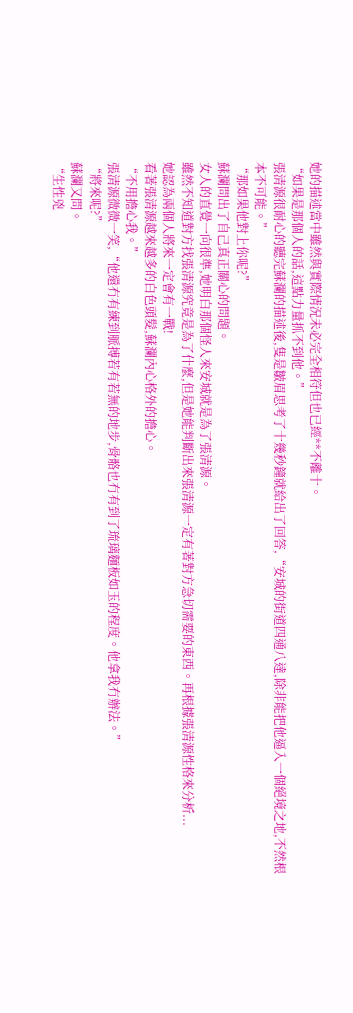她的描述當中雖然與實際情況未必完全相符但也已經**不離十。
“如果是那個人的話,這點力量抓不到他。”
張清源很耐心的聽完蘇瀾的描述後,隻是皺眉思考了十幾秒鐘就給出了回答,“安城的街道四通八達,除非能把他逼入一個絕境之地,不然根本不可能。”
“那如果他對上你呢?”
蘇瀾問出了自己真正關心的問題。
女人的直覺一向很準,她明白那個怪人來安城就是為了張清源。
雖然不知道對方找張清源究竟是為了什麼,但是她能判斷出來張清源一定有著對方急切需要的東西。再根據張清源性格來分析...
她認為兩個人將來一定會有一戰!
看著張清源越來越多的白色頭髮,蘇瀾內心格外的擔心。
“不用擔心我。”
張清源微微一笑,“他還冇有練到脈搏若有若無的地步,骨骼也冇有到了琉璃麵板如玉的程度。他拿我冇辦法。”
“將來呢?”
蘇瀾又問。
“生性兇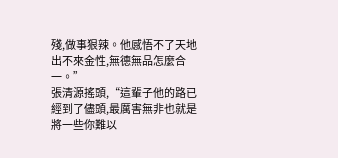殘,做事狠辣。他感悟不了天地出不來金性,無德無品怎麼合一。”
張清源搖頭,“這輩子他的路已經到了儘頭,最厲害無非也就是將一些你難以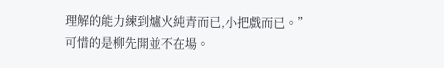理解的能力練到爐火純青而已,小把戲而已。”
可惜的是柳先開並不在場。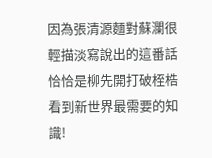因為張清源麵對蘇瀾很輕描淡寫說出的這番話恰恰是柳先開打破桎梏看到新世界最需要的知識!